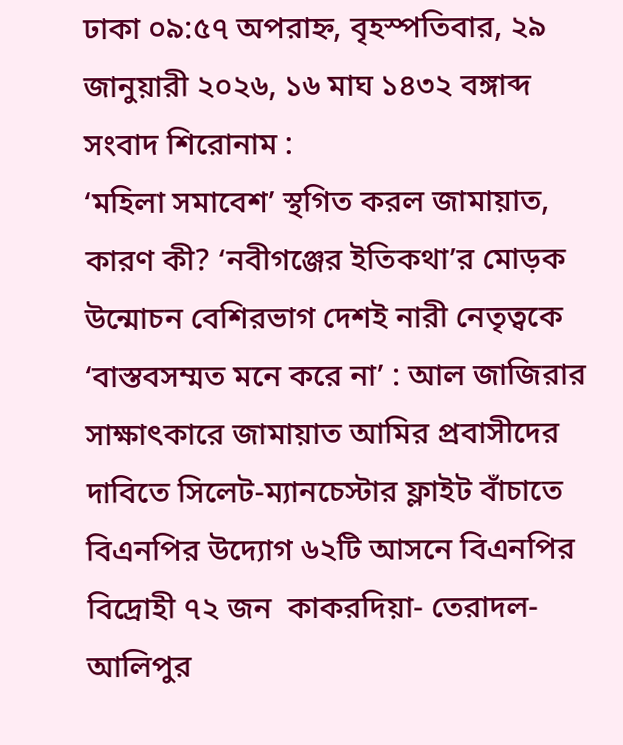ঢাকা ০৯:৫৭ অপরাহ্ন, বৃহস্পতিবার, ২৯ জানুয়ারী ২০২৬, ১৬ মাঘ ১৪৩২ বঙ্গাব্দ
সংবাদ শিরোনাম :
‘মহিলা সমাবেশ’ স্থগিত করল জামায়াত, কারণ কী? ‘নবীগঞ্জের ইতিকথা’র মোড়ক উন্মোচন বেশিরভাগ দেশই নারী নেতৃত্বকে ‘বাস্তবসম্মত মনে করে না’ : আল জাজিরার সাক্ষাৎকারে জামায়াত আমির প্রবাসীদের দাবিতে সিলেট-ম্যানচেস্টার ফ্লাইট বাঁচাতে বিএনপির উদ্যোগ ৬২টি আসনে বিএনপির বিদ্রোহী ৭২ জন  কাকরদিয়া- তেরাদল- আলিপুর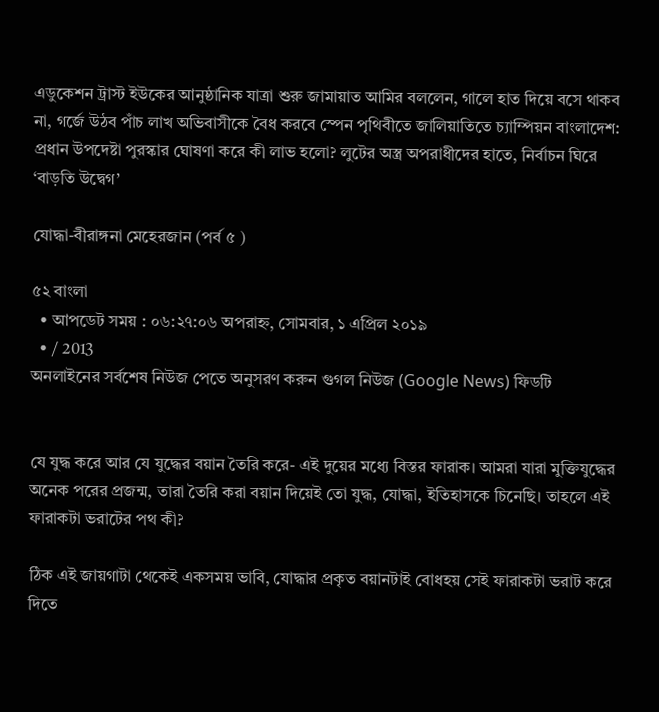এডুকেশন ট্রাস্ট ইউকের আনুষ্ঠানিক যাত্রা শুরু জামায়াত আমির বললেন, গালে হাত দিয়ে বসে থাকব না, গর্জে উঠব পাঁচ লাখ অভিবাসীকে বৈধ করবে স্পেন পৃথিবীতে জালিয়াতিতে চ্যাম্পিয়ন বাংলাদেশ: প্রধান উপদেষ্টা পুরস্কার ঘোষণা করে কী লাভ হলো? লুটের অস্ত্র অপরাধীদের হাতে, নির্বাচন ঘিরে ‘বাড়তি উদ্বেগ’

যোদ্ধা-বীরাঙ্গনা মেহেরজান (পর্ব ৫ )

৫২ বাংলা
  • আপডেট সময় : ০৬:২৭:০৬ অপরাহ্ন, সোমবার, ১ এপ্রিল ২০১৯
  • / 2013
অনলাইনের সর্বশেষ নিউজ পেতে অনুসরণ করুন গুগল নিউজ (Google News) ফিডটি


যে যুদ্ধ করে আর যে যুদ্ধের বয়ান তৈরি করে- এই দুয়ের মধ্যে বিস্তর ফারাক। আমরা যারা মুক্তিযুদ্ধের অনেক পরের প্রজন্ম, তারা তৈরি করা বয়ান দিয়েই তো যুদ্ধ, যোদ্ধা, ইতিহাসকে চিনেছি। তাহলে এই ফারাকটা ভরাটের পথ কী?

ঠিক এই জায়গাটা থেকেই একসময় ভাবি, যোদ্ধার প্রকৃত বয়ানটাই বোধহয় সেই ফারাকটা ভরাট করে দিতে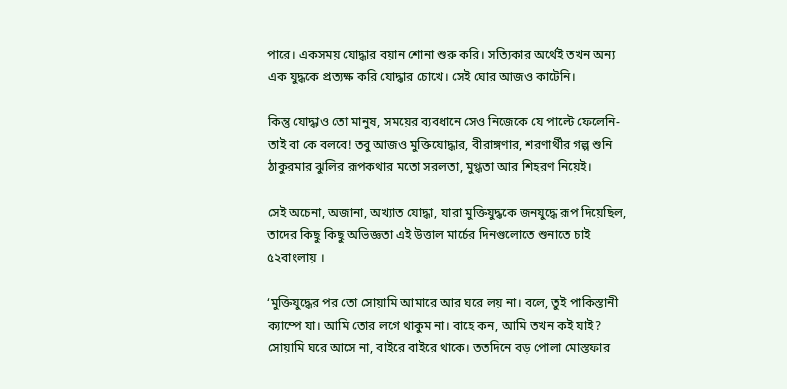পারে। একসময় যোদ্ধার বয়ান শোনা শুরু করি। সত্যিকার অর্থেই তখন অন্য এক যুদ্ধকে প্রত্যক্ষ করি যোদ্ধার চোখে। সেই ঘোর আজও কাটেনি।

কিন্তু যোদ্ধাও তো মানুষ, সময়ের ব্যবধানে সেও নিজেকে যে পাল্টে ফেলেনি- তাই বা কে বলবে! তবু আজও মুক্তিযোদ্ধার, বীরাঙ্গণার, শরণার্থীর গল্প শুনি ঠাকুরমার ঝুলির রূপকথার মতো সরলতা, মুগ্ধতা আর শিহরণ নিয়েই।

সেই অচেনা, অজানা, অখ্যাত যোদ্ধা, যারা মুক্তিযুদ্ধকে জনযুদ্ধে রূপ দিয়েছিল, তাদের কিছু কিছু অভিজ্ঞতা এই উত্তাল মার্চের দিনগুলোতে শুনাতে চাই ৫২বাংলায় ।

‘মুক্তিযুদ্ধের পর তো সোয়ামি আমারে আর ঘরে লয় না। বলে, তুই পাকিস্তানী ক্যাম্পে যা। আমি তোর লগে থাকুম না। বাহে কন, আমি তখন কই যাই? সোয়ামি ঘরে আসে না, বাইরে বাইরে থাকে। ততদিনে বড় পোলা মোস্তফার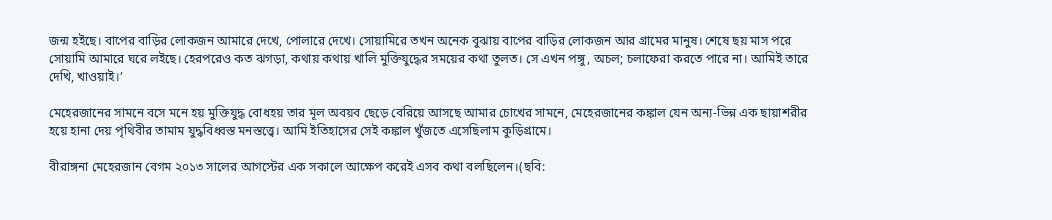জন্ম হইছে। বাপের বাড়ির লোকজন আমারে দেখে, পোলারে দেখে। সোয়ামিরে তখন অনেক বুঝায় বাপের বাড়ির লোকজন আর গ্রামের মানুষ। শেষে ছয় মাস পরে সোয়ামি আমারে ঘরে লইছে। হেরপরেও কত ঝগড়া, কথায় কথায় খালি মুক্তিযুদ্ধের সময়ের কথা তুলত। সে এখন পঙ্গু, অচল; চলাফেরা করতে পারে না। আমিই তারে দেখি, খাওয়াই।’

মেহেরজানের সামনে বসে মনে হয় মুক্তিযুদ্ধ বোধহয় তার মূল অবয়ব ছেড়ে বেরিয়ে আসছে আমার চোখের সামনে, মেহেরজানের কঙ্কাল যেন অন্য-ভিন্ন এক ছায়াশরীর হয়ে হানা দেয় পৃথিবীর তামাম যুদ্ধবিধ্বস্ত মনস্তত্ত্বে। আমি ইতিহাসের সেই কঙ্কাল খুঁজতে এসেছিলাম কুড়িগ্রামে।

বীরাঙ্গনা মেহেরজান বেগম ২০১৩ সালের আগস্টের এক সকালে আক্ষেপ করেই এসব কথা বলছিলেন।(ছবি: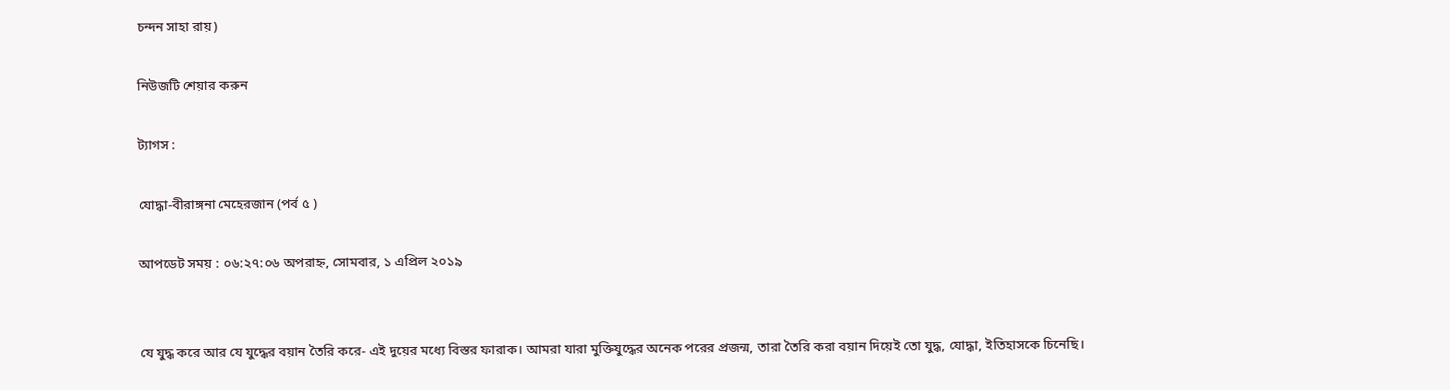চন্দন সাহা রায়)

নিউজটি শেয়ার করুন

ট্যাগস :

যোদ্ধা-বীরাঙ্গনা মেহেরজান (পর্ব ৫ )

আপডেট সময় : ০৬:২৭:০৬ অপরাহ্ন, সোমবার, ১ এপ্রিল ২০১৯


যে যুদ্ধ করে আর যে যুদ্ধের বয়ান তৈরি করে- এই দুয়ের মধ্যে বিস্তর ফারাক। আমরা যারা মুক্তিযুদ্ধের অনেক পরের প্রজন্ম, তারা তৈরি করা বয়ান দিয়েই তো যুদ্ধ, যোদ্ধা, ইতিহাসকে চিনেছি।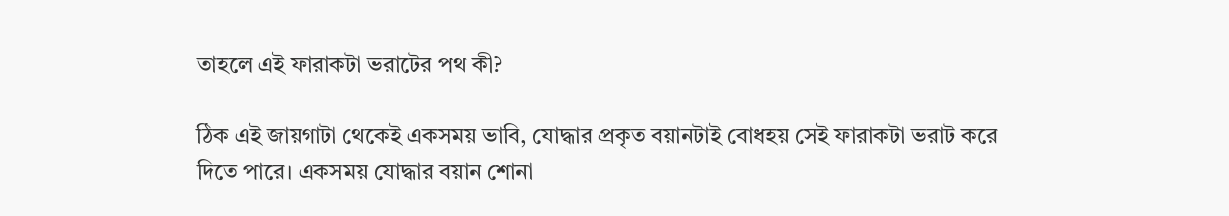তাহলে এই ফারাকটা ভরাটের পথ কী?

ঠিক এই জায়গাটা থেকেই একসময় ভাবি, যোদ্ধার প্রকৃত বয়ানটাই বোধহয় সেই ফারাকটা ভরাট করে দিতে পারে। একসময় যোদ্ধার বয়ান শোনা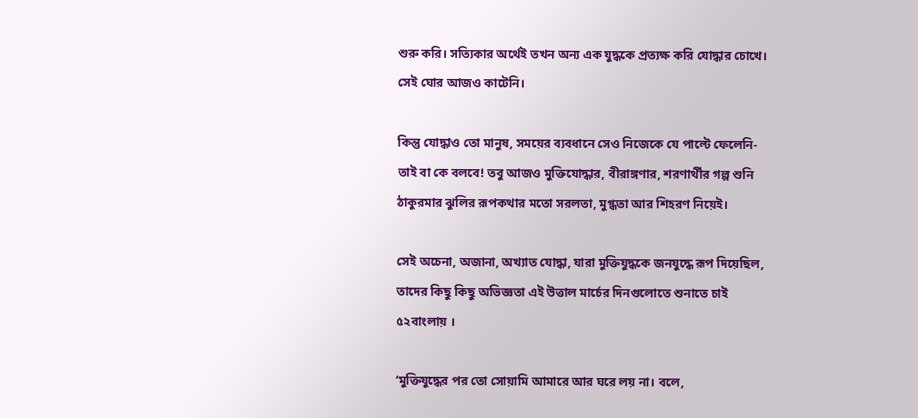শুরু করি। সত্যিকার অর্থেই তখন অন্য এক যুদ্ধকে প্রত্যক্ষ করি যোদ্ধার চোখে। সেই ঘোর আজও কাটেনি।

কিন্তু যোদ্ধাও তো মানুষ, সময়ের ব্যবধানে সেও নিজেকে যে পাল্টে ফেলেনি- তাই বা কে বলবে! তবু আজও মুক্তিযোদ্ধার, বীরাঙ্গণার, শরণার্থীর গল্প শুনি ঠাকুরমার ঝুলির রূপকথার মতো সরলতা, মুগ্ধতা আর শিহরণ নিয়েই।

সেই অচেনা, অজানা, অখ্যাত যোদ্ধা, যারা মুক্তিযুদ্ধকে জনযুদ্ধে রূপ দিয়েছিল, তাদের কিছু কিছু অভিজ্ঞতা এই উত্তাল মার্চের দিনগুলোতে শুনাতে চাই ৫২বাংলায় ।

‘মুক্তিযুদ্ধের পর তো সোয়ামি আমারে আর ঘরে লয় না। বলে,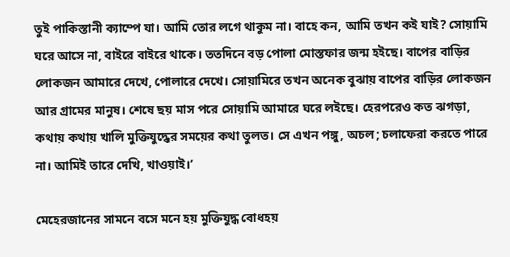তুই পাকিস্তানী ক্যাম্পে যা। আমি তোর লগে থাকুম না। বাহে কন, আমি তখন কই যাই? সোয়ামি ঘরে আসে না, বাইরে বাইরে থাকে। ততদিনে বড় পোলা মোস্তফার জন্ম হইছে। বাপের বাড়ির লোকজন আমারে দেখে, পোলারে দেখে। সোয়ামিরে তখন অনেক বুঝায় বাপের বাড়ির লোকজন আর গ্রামের মানুষ। শেষে ছয় মাস পরে সোয়ামি আমারে ঘরে লইছে। হেরপরেও কত ঝগড়া, কথায় কথায় খালি মুক্তিযুদ্ধের সময়ের কথা তুলত। সে এখন পঙ্গু, অচল; চলাফেরা করতে পারে না। আমিই তারে দেখি, খাওয়াই।’

মেহেরজানের সামনে বসে মনে হয় মুক্তিযুদ্ধ বোধহয়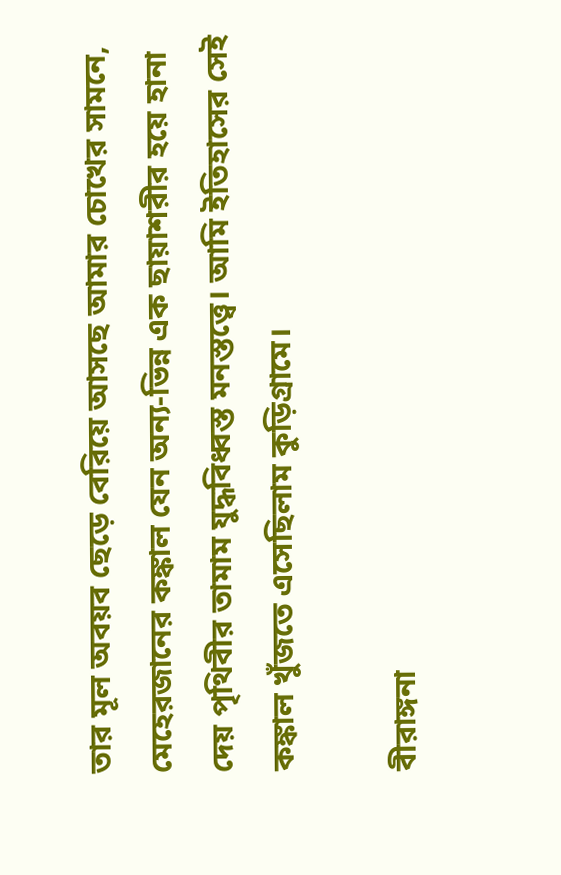তার মূল অবয়ব ছেড়ে বেরিয়ে আসছে আমার চোখের সামনে, মেহেরজানের কঙ্কাল যেন অন্য-ভিন্ন এক ছায়াশরীর হয়ে হানা দেয় পৃথিবীর তামাম যুদ্ধবিধ্বস্ত মনস্তত্ত্বে। আমি ইতিহাসের সেই কঙ্কাল খুঁজতে এসেছিলাম কুড়িগ্রামে।

বীরাঙ্গনা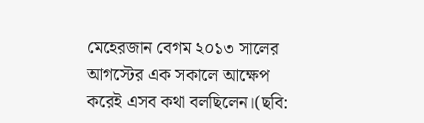মেহেরজান বেগম ২০১৩ সালের আগস্টের এক সকালে আক্ষেপ করেই এসব কথা বলছিলেন।(ছবি: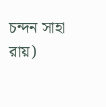চন্দন সাহা রায়)